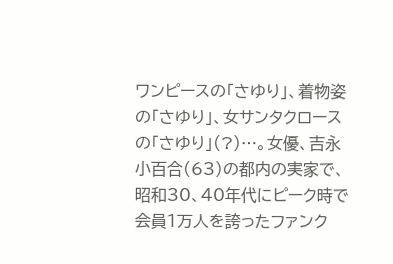ワンピースの「さゆり」、着物姿の「さゆり」、女サンタクロースの「さゆり」(?)…。女優、吉永小百合(63)の都内の実家で、昭和30、40年代にピーク時で会員1万人を誇ったファンク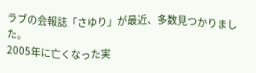ラブの会報誌「さゆり」が最近、多数見つかりました。
2005年に亡くなった実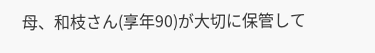母、和枝さん(享年90)が大切に保管して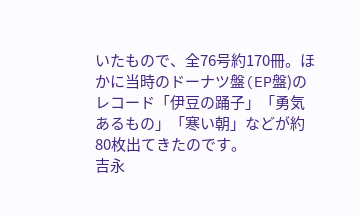いたもので、全76号約170冊。ほかに当時のドーナツ盤(EP盤)のレコード「伊豆の踊子」「勇気あるもの」「寒い朝」などが約80枚出てきたのです。
吉永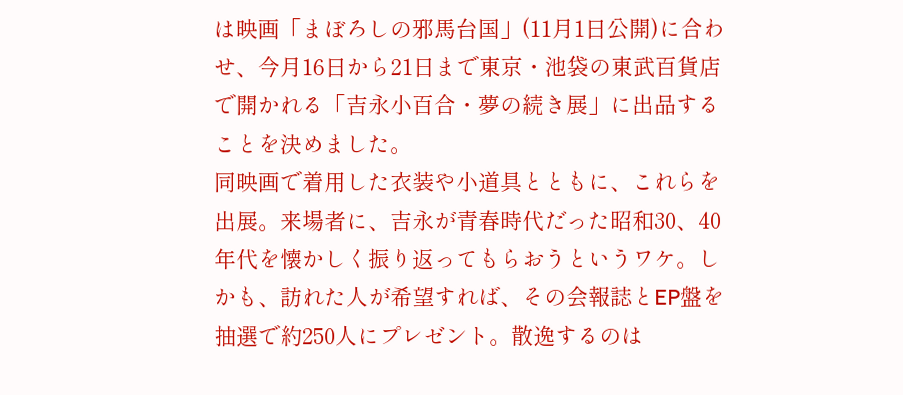は映画「まぼろしの邪馬台国」(11月1日公開)に合わせ、今月16日から21日まで東京・池袋の東武百貨店で開かれる「吉永小百合・夢の続き展」に出品することを決めました。
同映画で着用した衣装や小道具とともに、これらを出展。来場者に、吉永が青春時代だった昭和30、40年代を懐かしく振り返ってもらおうというワケ。しかも、訪れた人が希望すれば、その会報誌とEP盤を抽選で約250人にプレゼント。散逸するのは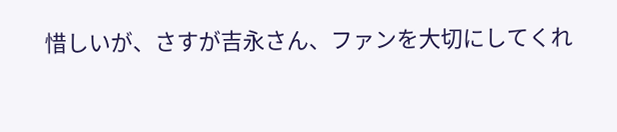惜しいが、さすが吉永さん、ファンを大切にしてくれ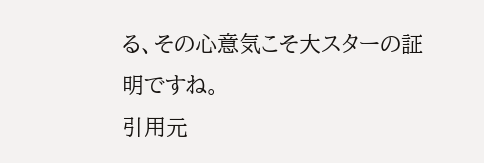る、その心意気こそ大スターの証明ですね。
引用元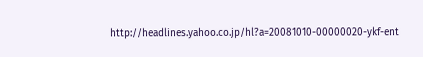http://headlines.yahoo.co.jp/hl?a=20081010-00000020-ykf-ent